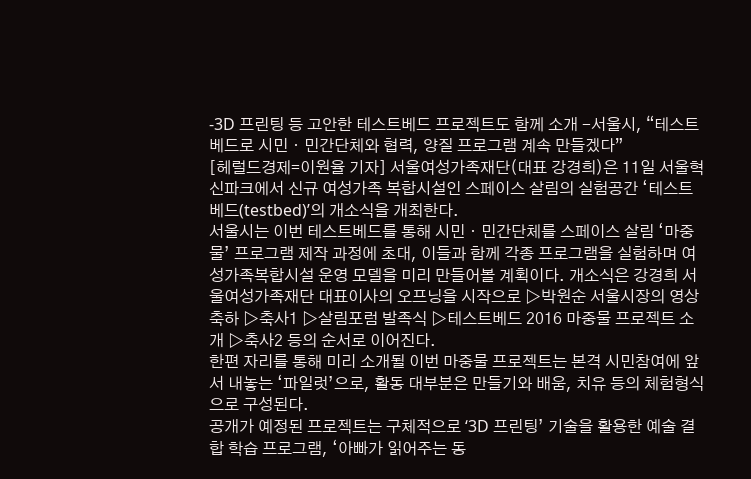-3D 프린팅 등 고안한 테스트베드 프로젝트도 함께 소개 -서울시, “테스트베드로 시민ㆍ민간단체와 협력, 양질 프로그램 계속 만들겠다”
[헤럴드경제=이원율 기자] 서울여성가족재단(대표 강경희)은 11일 서울혁신파크에서 신규 여성가족 복합시설인 스페이스 살림의 실험공간 ‘테스트베드(testbed)’의 개소식을 개최한다.
서울시는 이번 테스트베드를 통해 시민ㆍ민간단체를 스페이스 살림 ‘마중물’ 프로그램 제작 과정에 초대, 이들과 함께 각종 프로그램을 실험하며 여성가족복합시설 운영 모델을 미리 만들어볼 계획이다. 개소식은 강경희 서울여성가족재단 대표이사의 오프닝을 시작으로 ▷박원순 서울시장의 영상 축하 ▷축사1 ▷살림포럼 발족식 ▷테스트베드 2016 마중물 프로젝트 소개 ▷축사2 등의 순서로 이어진다.
한편 자리를 통해 미리 소개될 이번 마중물 프로젝트는 본격 시민참여에 앞서 내놓는 ‘파일럿’으로, 활동 대부분은 만들기와 배움, 치유 등의 체험형식으로 구성된다.
공개가 예정된 프로젝트는 구체적으로 ‘3D 프린팅’ 기술을 활용한 예술 결합 학습 프로그램, ‘아빠가 읽어주는 동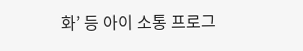화’ 등 아이 소통 프로그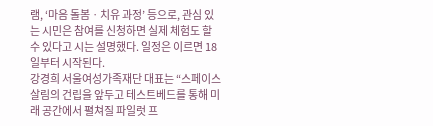램, ‘마음 돌봄ㆍ치유 과정’ 등으로, 관심 있는 시민은 참여를 신청하면 실제 체험도 할 수 있다고 시는 설명했다. 일정은 이르면 18일부터 시작된다.
강경희 서울여성가족재단 대표는 “스페이스 살림의 건립을 앞두고 테스트베드를 통해 미래 공간에서 펼쳐질 파일럿 프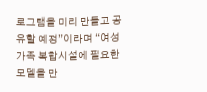로그램을 미리 만들고 공유할 예정”이라며 “여성가족 복합시설에 필요한 모델을 만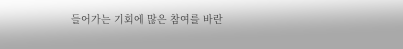들어가는 기회에 많은 참여를 바란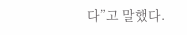다”고 말했다.